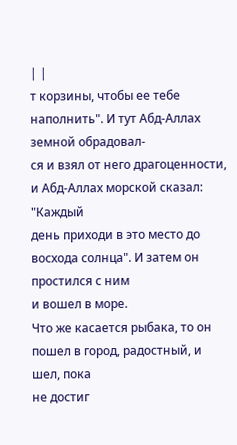| |
т корзины, чтобы ее тебе наполнить". И тут Абд-Аллах земной обрадовал-
ся и взял от него драгоценности, и Абд-Аллах морской сказал: "Каждый
день приходи в это место до восхода солнца". И затем он простился с ним
и вошел в море.
Что же касается рыбака, то он пошел в город, радостный, и шел, пока
не достиг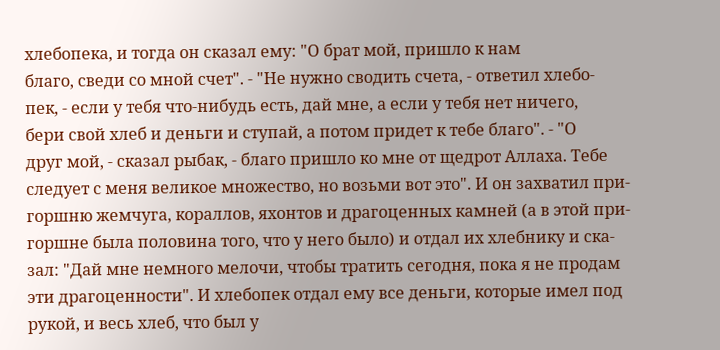хлебопека, и тогда он сказал ему: "О брат мой, пришло к нам
благо, сведи со мной счет". - "Не нужно сводить счета, - ответил хлебо-
пек, - если у тебя что-нибудь есть, дай мне, а если у тебя нет ничего,
бери свой хлеб и деньги и ступай, а потом придет к тебе благо". - "О
друг мой, - сказал рыбак, - благо пришло ко мне от щедрот Аллаха. Тебе
следует с меня великое множество, но возьми вот это". И он захватил при-
горшню жемчуга, кораллов, яхонтов и драгоценных камней (а в этой при-
горшне была половина того, что у него было) и отдал их хлебнику и ска-
зал: "Дай мне немного мелочи, чтобы тратить сегодня, пока я не продам
эти драгоценности". И хлебопек отдал ему все деньги, которые имел под
рукой, и весь хлеб, что был у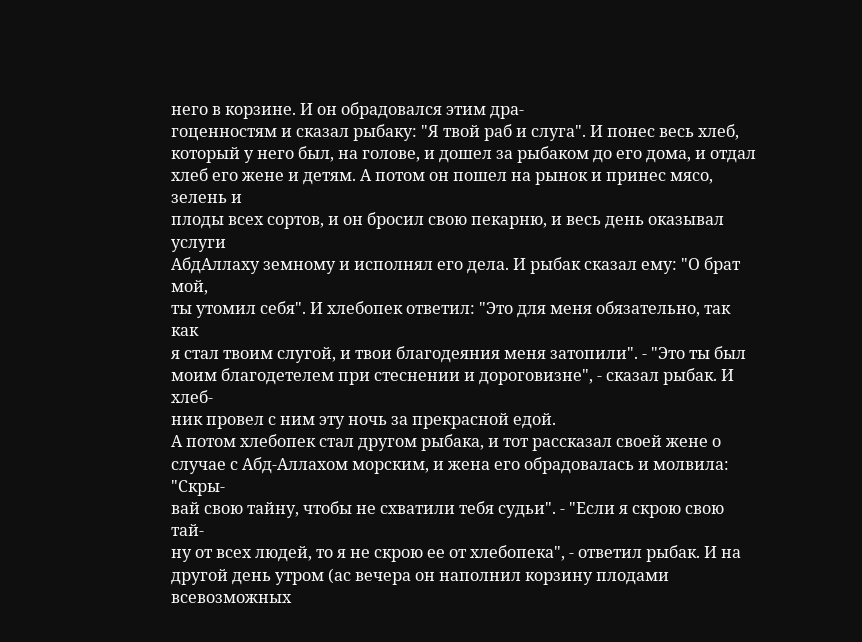него в корзине. И он обрадовался этим дра-
гоценностям и сказал рыбаку: "Я твой раб и слуга". И понес весь хлеб,
который у него был, на голове, и дошел за рыбаком до его дома, и отдал
хлеб его жене и детям. А потом он пошел на рынок и принес мясо, зелень и
плоды всех сортов, и он бросил свою пекарню, и весь день оказывал услуги
АбдАллаху земному и исполнял его дела. И рыбак сказал ему: "О брат мой,
ты утомил себя". И хлебопек ответил: "Это для меня обязательно, так как
я стал твоим слугой, и твои благодеяния меня затопили". - "Это ты был
моим благодетелем при стеснении и дороговизне", - сказал рыбак. И хлеб-
ник провел с ним эту ночь за прекрасной едой.
А потом хлебопек стал другом рыбака, и тот рассказал своей жене о
случае с Абд-Аллахом морским, и жена его обрадовалась и молвила: "Скры-
вай свою тайну, чтобы не схватили тебя судьи". - "Если я скрою свою тай-
ну от всех людей, то я не скрою ее от хлебопека", - ответил рыбак. И на
другой день утром (ас вечера он наполнил корзину плодами всевозможных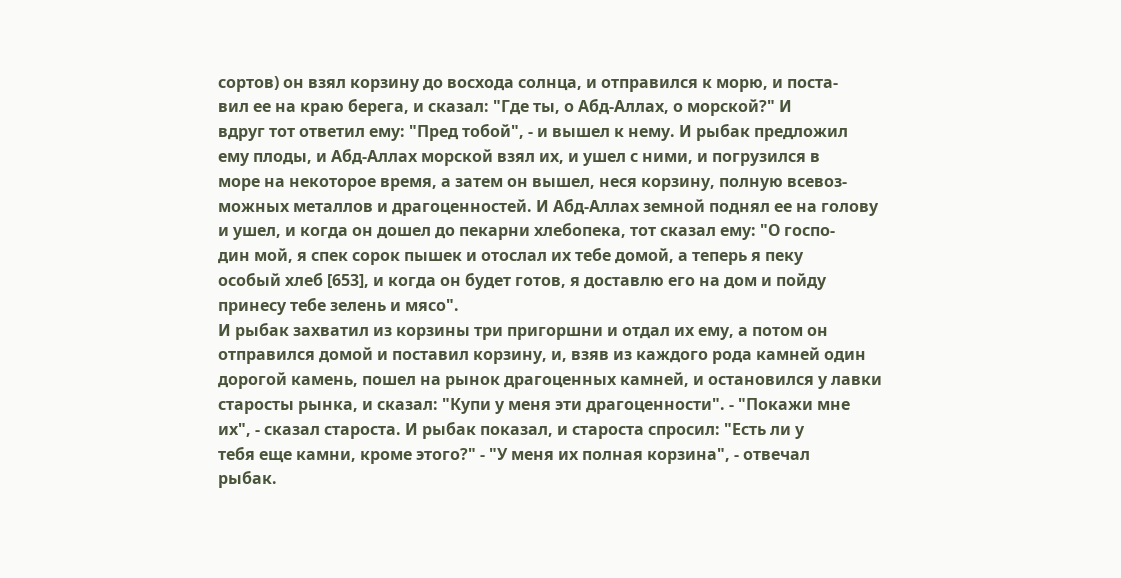сортов) он взял корзину до восхода солнца, и отправился к морю, и поста-
вил ее на краю берега, и сказал: "Где ты, о Абд-Аллах, о морской?" И
вдруг тот ответил ему: "Пред тобой", - и вышел к нему. И рыбак предложил
ему плоды, и Абд-Аллах морской взял их, и ушел с ними, и погрузился в
море на некоторое время, а затем он вышел, неся корзину, полную всевоз-
можных металлов и драгоценностей. И Абд-Аллах земной поднял ее на голову
и ушел, и когда он дошел до пекарни хлебопека, тот сказал ему: "О госпо-
дин мой, я спек сорок пышек и отослал их тебе домой, а теперь я пеку
особый хлеб [653], и когда он будет готов, я доставлю его на дом и пойду
принесу тебе зелень и мясо".
И рыбак захватил из корзины три пригоршни и отдал их ему, а потом он
отправился домой и поставил корзину, и, взяв из каждого рода камней один
дорогой камень, пошел на рынок драгоценных камней, и остановился у лавки
старосты рынка, и сказал: "Купи у меня эти драгоценности". - "Покажи мне
их", - сказал староста. И рыбак показал, и староста спросил: "Есть ли у
тебя еще камни, кроме этого?" - "У меня их полная корзина", - отвечал
рыбак.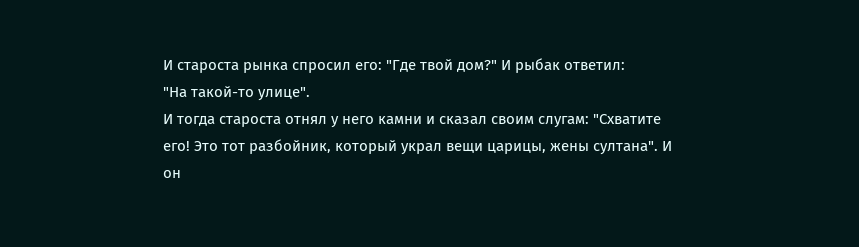И староста рынка спросил его: "Где твой дом?" И рыбак ответил:
"На такой-то улице".
И тогда староста отнял у него камни и сказал своим слугам: "Схватите
его! Это тот разбойник, который украл вещи царицы, жены султана". И он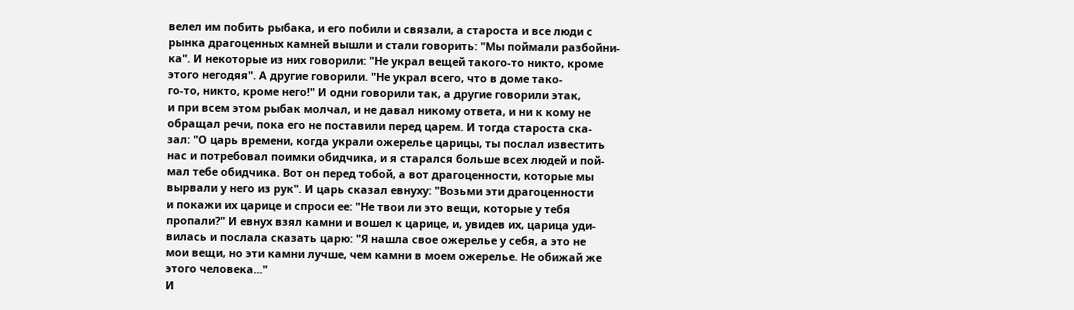велел им побить рыбака, и его побили и связали, а староста и все люди с
рынка драгоценных камней вышли и стали говорить: "Мы поймали разбойни-
ка". И некоторые из них говорили: "Не украл вещей такого-то никто, кроме
этого негодяя". А другие говорили. "Не украл всего, что в доме тако-
го-то, никто, кроме него!" И одни говорили так, а другие говорили этак,
и при всем этом рыбак молчал, и не давал никому ответа, и ни к кому не
обращал речи, пока его не поставили перед царем. И тогда староста ска-
зал: "О царь времени, когда украли ожерелье царицы, ты послал известить
нас и потребовал поимки обидчика, и я старался больше всех людей и пой-
мал тебе обидчика. Вот он перед тобой, а вот драгоценности, которые мы
вырвали у него из рук". И царь сказал евнуху: "Возьми эти драгоценности
и покажи их царице и спроси ее: "Не твои ли это вещи, которые у тебя
пропали?" И евнух взял камни и вошел к царице, и, увидев их, царица уди-
вилась и послала сказать царю: "Я нашла свое ожерелье у себя, а это не
мои вещи, но эти камни лучше, чем камни в моем ожерелье. Не обижай же
этого человека..."
И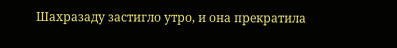Шахразаду застигло утро, и она прекратила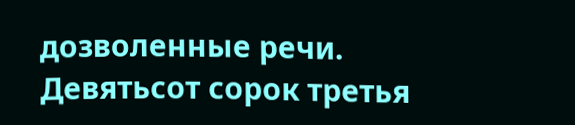дозволенные речи.
Девятьсот сорок третья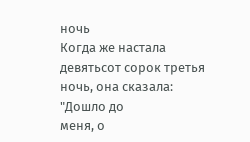ночь
Когда же настала девятьсот сорок третья ночь, она сказала: "Дошло до
меня, о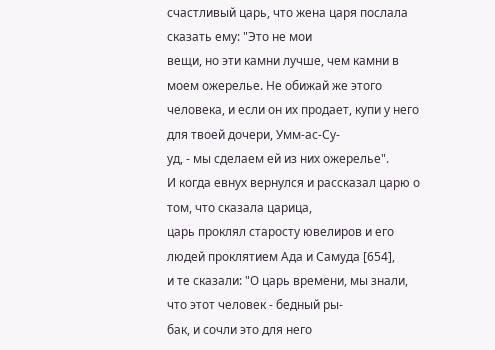счастливый царь, что жена царя послала сказать ему: "Это не мои
вещи, но эти камни лучше, чем камни в моем ожерелье. Не обижай же этого
человека, и если он их продает, купи у него для твоей дочери, Умм-ас-Су-
уд, - мы сделаем ей из них ожерелье".
И когда евнух вернулся и рассказал царю о том, что сказала царица,
царь проклял старосту ювелиров и его людей проклятием Ада и Самуда [654],
и те сказали: "О царь времени, мы знали, что этот человек - бедный ры-
бак, и сочли это для него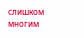слишком многим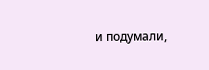и подумали,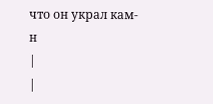что он украл кам-
н
|
|